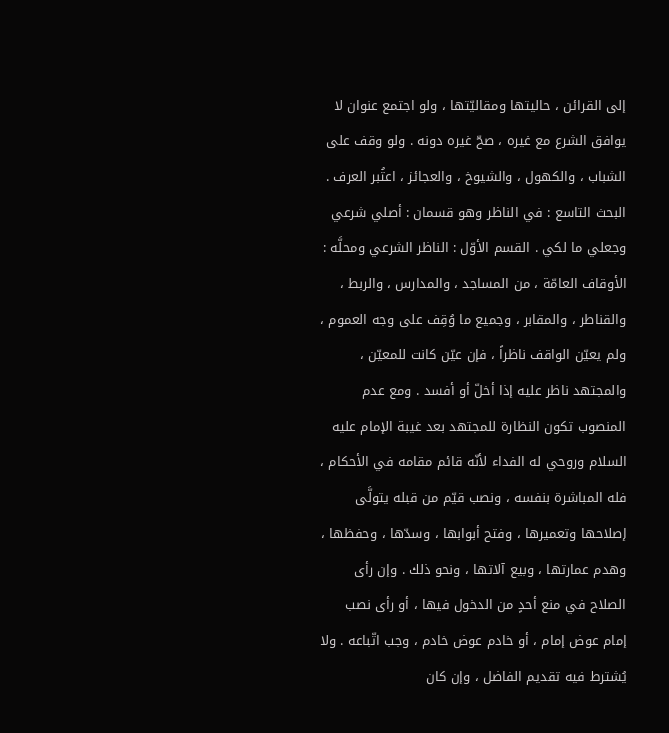إلى القرائن ، حاليتها ومقاليّتها ، ولو اجتمع عنوان لا يوافق الشرع مع غيره ، صحّ غيره دونه . ولو وقف على الشباب ، والكهول ، والشيوخ ، والعجائز ، اعتُبر العرف . البحث التاسع : في الناظر وهو قسمان : أصلي شرعي وجعلي ما لكي . القسم الأوّل : الناظر الشرعي ومحلَّه : الأوقاف العامّة ، من المساجد ، والمدارس ، والربط ، والقناطر ، والمقابر ، وجميع ما وُقِف على وجه العموم ، ولم يعيّن الواقف ناظراً ، فإن عيّن كانت للمعيّن ، والمجتهد ناظر عليه إذا أخلّ أو أفسد . ومع عدم المنصوب تكون النظارة للمجتهد بعد غيبة الإمام عليه السلام وروحي له الفداء لأنّه قائم مقامه في الأحكام ، فله المباشرة بنفسه ، ونصب قيّم من قبله يتولَّى إصلاحها وتعميرها ، وفتح أبوابها ، وسدّها ، وحفظها ، وهدم عمارتها ، وبيع آلاتها ، ونحو ذلك . وإن رأى الصلاح في منع أحدٍ من الدخول فيها ، أو رأى نصب إمام عوض إمام ، أو خادم عوض خادم ، وجب اتّباعه . ولا يُشترط فيه تقديم الفاضل ، وإن كان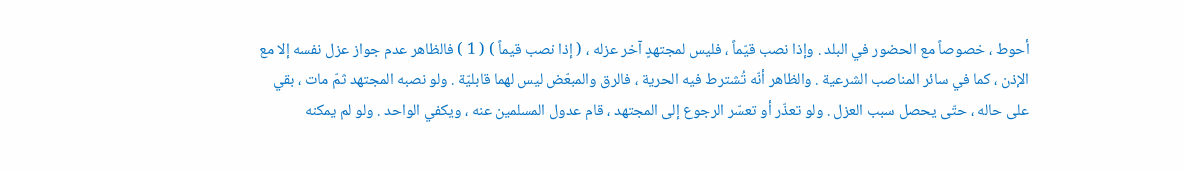أحوط ، خصوصاً مع الحضور في البلد . وإذا نصب قيّماً ، فليس لمجتهدٍ آخر عزله ، ( إذا نصب قيماً ) ( 1 ) فالظاهر عدم جواز عزل نفسه إلا مع الإذن ، كما في سائر المناصب الشرعية . والظاهر أنّه تُشترط فيه الحرية ، فالرق والمبعّض ليس لهما قابليّة . ولو نصبه المجتهد ثمّ مات ، بقي على حاله ، حتّى يحصل سبب العزل . ولو تعذّر أو تعسّر الرجوع إلى المجتهد ، قام عدول المسلمين عنه ، ويكفي الواحد . ولو لم يمكنه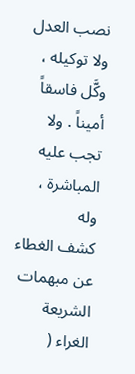نصب العدل ولا توكيله ، وكَّل فاسقاً أميناً . ولا تجب عليه المباشرة ، وله
كشف الغطاء عن مبهمات الشريعة الغراء (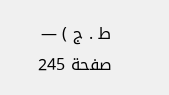ط . ج ) — صفحة 245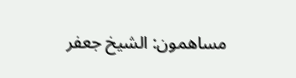مساهمون: الشيخ جعفر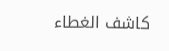كاشف الغطاء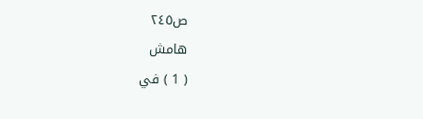ص٢٤٥
هامش
( 1 ) في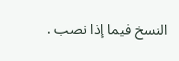النسخ فيما إذا نصب .